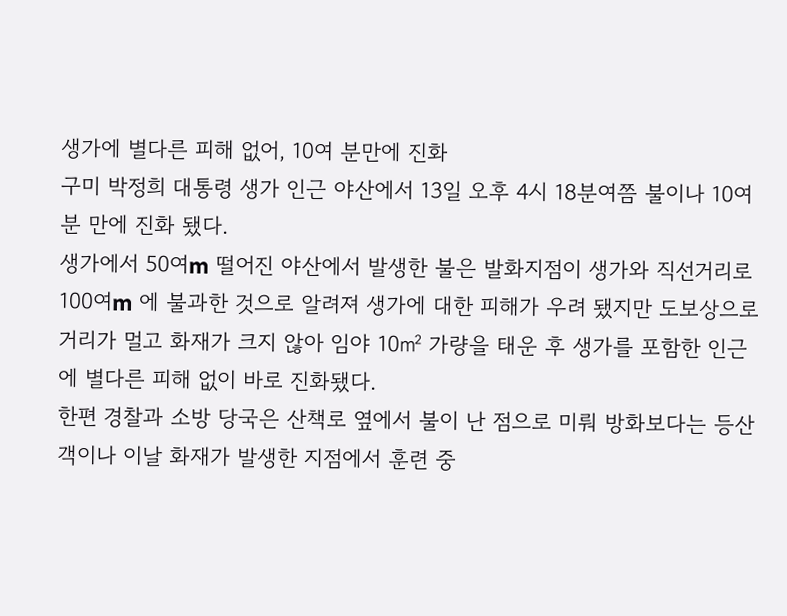생가에 별다른 피해 없어, 10여 분만에 진화
구미 박정희 대통령 생가 인근 야산에서 13일 오후 4시 18분여쯤 불이나 10여분 만에 진화 됐다.
생가에서 50여m 떨어진 야산에서 발생한 불은 발화지점이 생가와 직선거리로 100여m 에 불과한 것으로 알려져 생가에 대한 피해가 우려 됐지만 도보상으로 거리가 멀고 화재가 크지 않아 임야 10㎡ 가량을 태운 후 생가를 포함한 인근에 별다른 피해 없이 바로 진화됐다.
한편 경찰과 소방 당국은 산책로 옆에서 불이 난 점으로 미뤄 방화보다는 등산객이나 이날 화재가 발생한 지점에서 훈련 중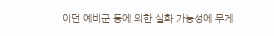이던 예비군 등에 의한 실화 가능성에 무게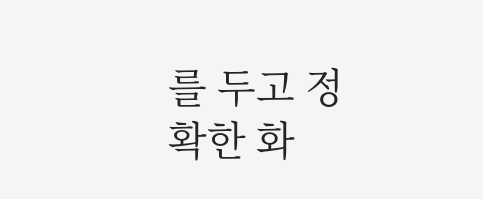를 두고 정확한 화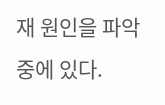재 원인을 파악 중에 있다.